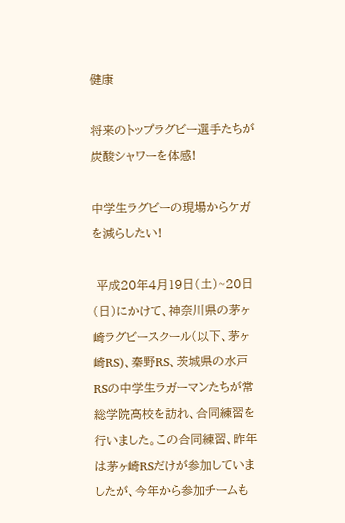健康

将来のトップラグビー選手たちが炭酸シャワーを体感!

中学生ラグビーの現場からケガを減らしたい!

 平成20年4月19日(土)~20日(日)にかけて、神奈川県の茅ヶ崎ラグビースクール(以下、茅ヶ崎RS)、秦野RS、茨城県の水戸RSの中学生ラガーマンたちが常総学院高校を訪れ、合同練習を行いました。この合同練習、昨年は茅ヶ崎RSだけが参加していましたが、今年から参加チームも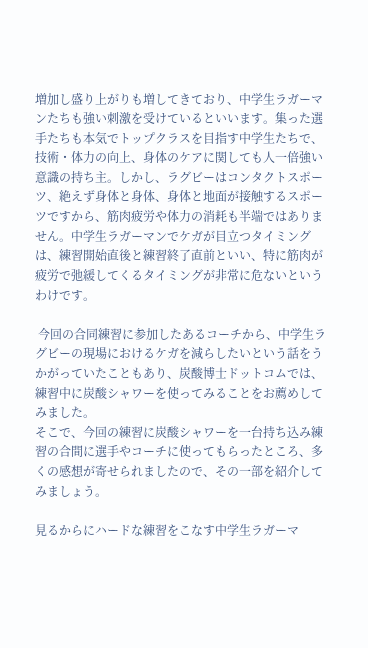増加し盛り上がりも増してきており、中学生ラガーマンたちも強い刺激を受けているといいます。集った選手たちも本気でトップクラスを目指す中学生たちで、技術・体力の向上、身体のケアに関しても人一倍強い意識の持ち主。しかし、ラグビーはコンタクトスポーツ、絶えず身体と身体、身体と地面が接触するスポーツですから、筋肉疲労や体力の消耗も半端ではありません。中学生ラガーマンでケガが目立つタイミングは、練習開始直後と練習終了直前といい、特に筋肉が疲労で弛緩してくるタイミングが非常に危ないというわけです。

 今回の合同練習に参加したあるコーチから、中学生ラグビーの現場におけるケガを減らしたいという話をうかがっていたこともあり、炭酸博士ドットコムでは、練習中に炭酸シャワーを使ってみることをお薦めしてみました。
そこで、今回の練習に炭酸シャワーを一台持ち込み練習の合間に選手やコーチに使ってもらったところ、多くの感想が寄せられましたので、その一部を紹介してみましょう。

見るからにハードな練習をこなす中学生ラガーマ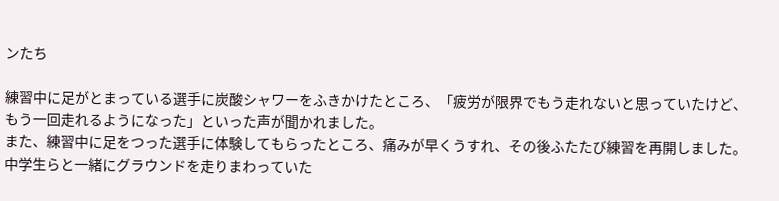ンたち

練習中に足がとまっている選手に炭酸シャワーをふきかけたところ、「疲労が限界でもう走れないと思っていたけど、もう一回走れるようになった」といった声が聞かれました。
また、練習中に足をつった選手に体験してもらったところ、痛みが早くうすれ、その後ふたたび練習を再開しました。
中学生らと一緒にグラウンドを走りまわっていた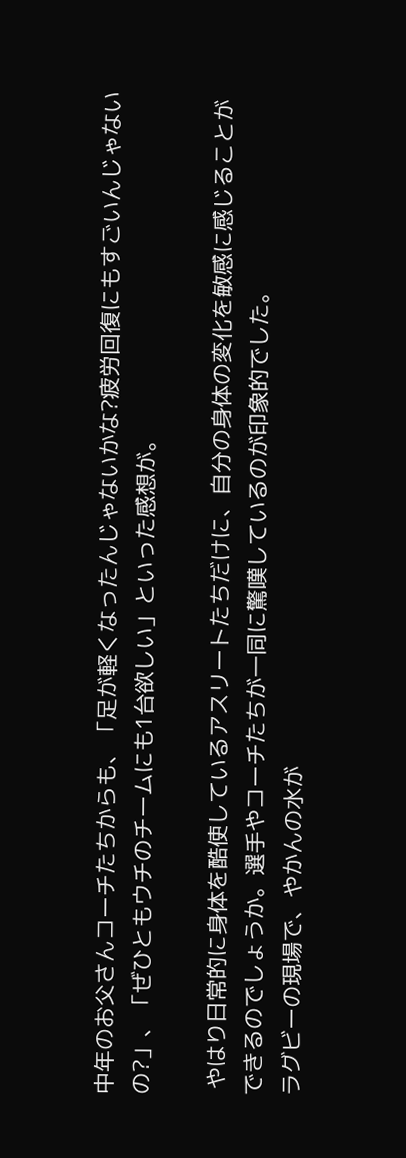中年のお父さんコーチたちからも、「足が軽くなったんじゃないかな?疲労回復にもすごいんじゃないの?」、「ぜひともウチのチームにも1台欲しい」といった感想が。

 やはり日常的に身体を酷使しているアスリートたちだけに、自分の身体の変化を敏感に感じることができるのでしょうか。選手やコーチたちが一同に驚嘆しているのが印象的でした。
ラグビーの現場で、やかんの水が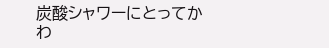炭酸シャワーにとってかわ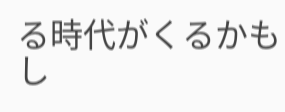る時代がくるかもし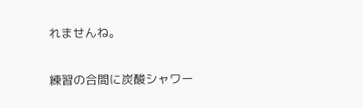れませんね。

練習の合間に炭酸シャワー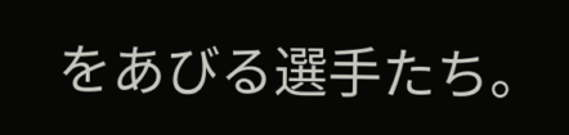をあびる選手たち。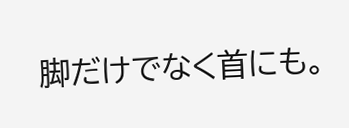脚だけでなく首にも。